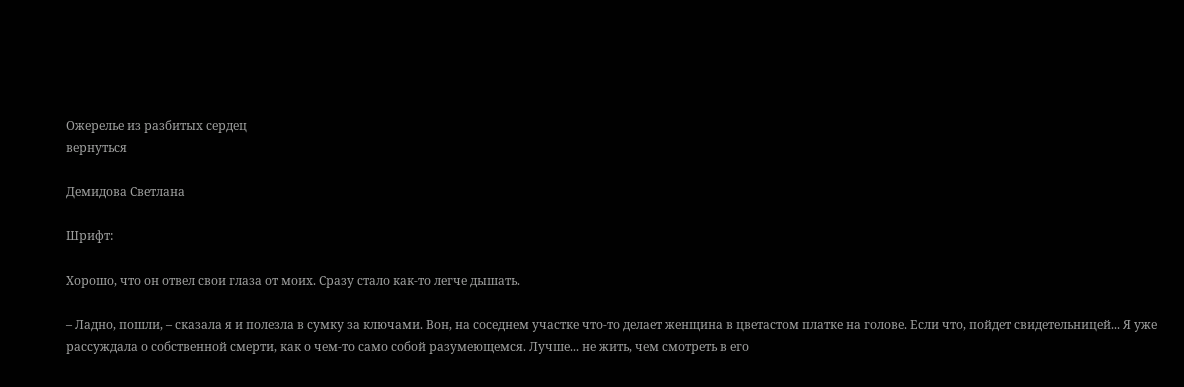Ожерелье из разбитых сердец
вернуться

Демидова Светлана

Шрифт:

Хорошо, что он отвел свои глаза от моих. Сразу стало как-то легче дышать.

– Ладно, пошли, – сказала я и полезла в сумку за ключами. Вон, на соседнем участке что-то делает женщина в цветастом платке на голове. Если что, пойдет свидетельницей... Я уже рассуждала о собственной смерти, как о чем-то само собой разумеющемся. Лучше... не жить, чем смотреть в его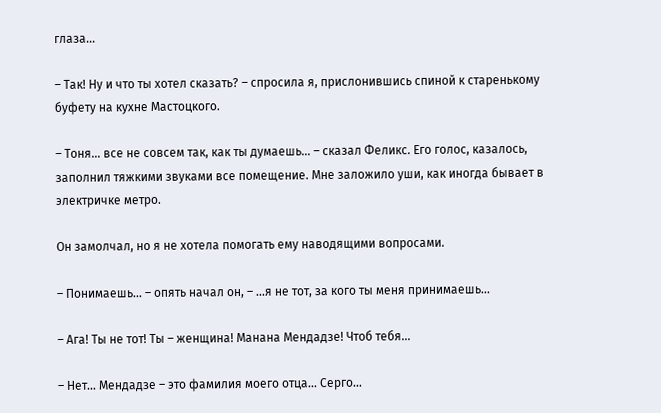глаза...

– Так! Ну и что ты хотел сказать? – спросила я, прислонившись спиной к старенькому буфету на кухне Мастоцкого.

– Тоня... все не совсем так, как ты думаешь... – сказал Феликс. Его голос, казалось, заполнил тяжкими звуками все помещение. Мне заложило уши, как иногда бывает в электричке метро.

Он замолчал, но я не хотела помогать ему наводящими вопросами.

– Понимаешь... – опять начал он, – ...я не тот, за кого ты меня принимаешь...

– Ага! Ты не тот! Ты – женщина! Манана Мендадзе! Чтоб тебя...

– Нет... Мендадзе – это фамилия моего отца... Серго...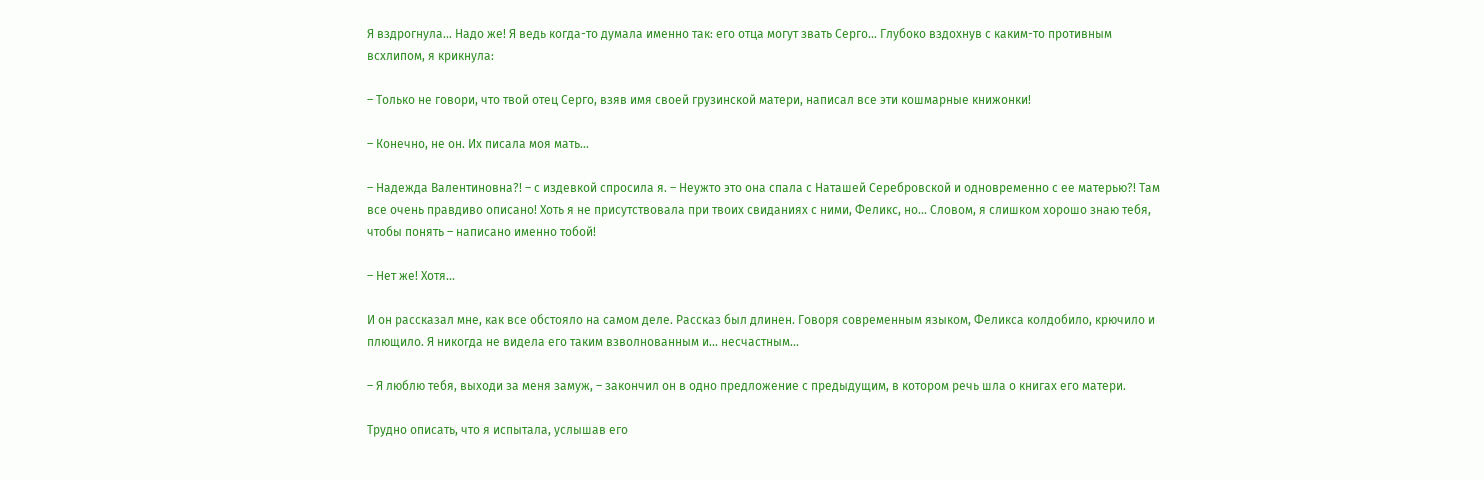Я вздрогнула... Надо же! Я ведь когда-то думала именно так: его отца могут звать Серго... Глубоко вздохнув с каким-то противным всхлипом, я крикнула:

– Только не говори, что твой отец Серго, взяв имя своей грузинской матери, написал все эти кошмарные книжонки!

– Конечно, не он. Их писала моя мать...

– Надежда Валентиновна?! – с издевкой спросила я. – Неужто это она спала с Наташей Серебровской и одновременно с ее матерью?! Там все очень правдиво описано! Хоть я не присутствовала при твоих свиданиях с ними, Феликс, но... Словом, я слишком хорошо знаю тебя, чтобы понять – написано именно тобой!

– Нет же! Хотя...

И он рассказал мне, как все обстояло на самом деле. Рассказ был длинен. Говоря современным языком, Феликса колдобило, крючило и плющило. Я никогда не видела его таким взволнованным и... несчастным...

– Я люблю тебя, выходи за меня замуж, – закончил он в одно предложение с предыдущим, в котором речь шла о книгах его матери.

Трудно описать, что я испытала, услышав его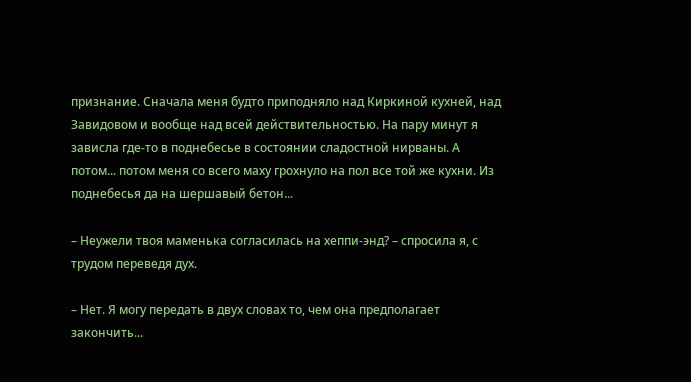признание. Сначала меня будто приподняло над Киркиной кухней, над Завидовом и вообще над всей действительностью. На пару минут я зависла где-то в поднебесье в состоянии сладостной нирваны. А потом... потом меня со всего маху грохнуло на пол все той же кухни. Из поднебесья да на шершавый бетон...

– Неужели твоя маменька согласилась на хеппи-энд? – спросила я, с трудом переведя дух.

– Нет. Я могу передать в двух словах то, чем она предполагает закончить...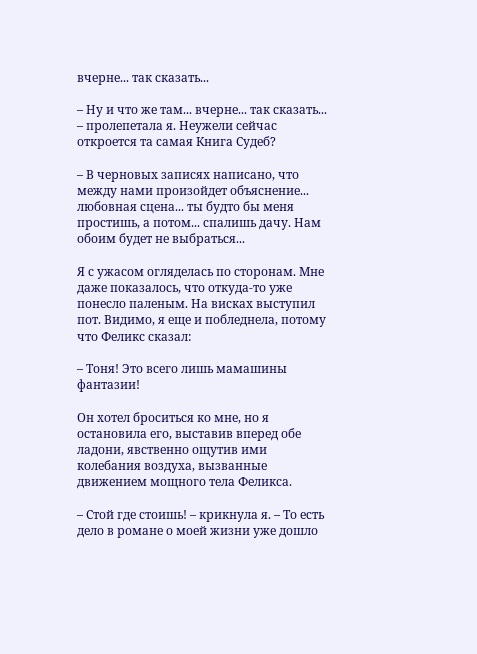вчерне... так сказать...

– Ну и что же там... вчерне... так сказать... – пролепетала я. Неужели сейчас откроется та самая Книга Судеб?

– В черновых записях написано, что между нами произойдет объяснение... любовная сцена... ты будто бы меня простишь, а потом... спалишь дачу. Нам обоим будет не выбраться...

Я с ужасом огляделась по сторонам. Мне даже показалось, что откуда-то уже понесло паленым. На висках выступил пот. Видимо, я еще и побледнела, потому что Феликс сказал:

– Тоня! Это всего лишь мамашины фантазии!

Он хотел броситься ко мне, но я остановила его, выставив вперед обе ладони, явственно ощутив ими колебания воздуха, вызванные движением мощного тела Феликса.

– Стой где стоишь! – крикнула я. – То есть дело в романе о моей жизни уже дошло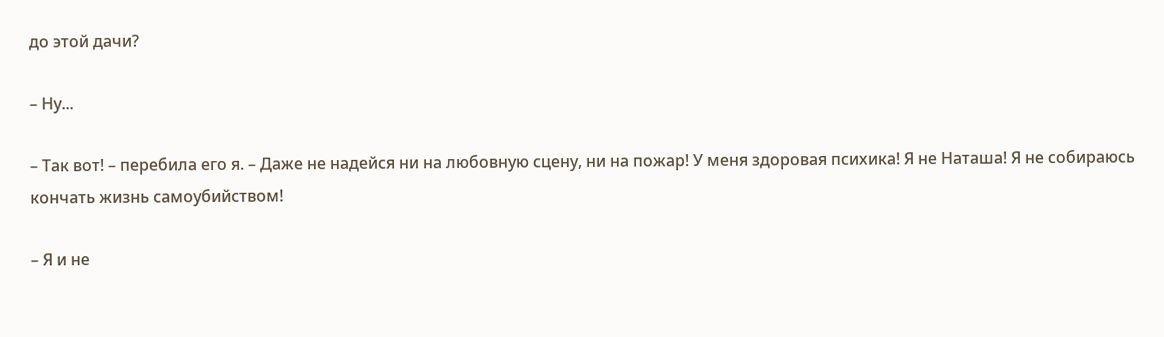до этой дачи?

– Ну...

– Так вот! – перебила его я. – Даже не надейся ни на любовную сцену, ни на пожар! У меня здоровая психика! Я не Наташа! Я не собираюсь кончать жизнь самоубийством!

– Я и не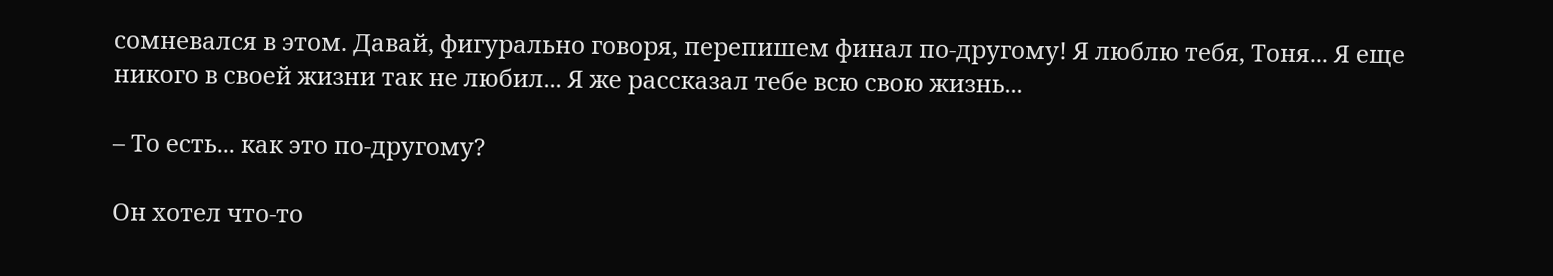сомневался в этом. Давай, фигурально говоря, перепишем финал по-другому! Я люблю тебя, Тоня... Я еще никого в своей жизни так не любил... Я же рассказал тебе всю свою жизнь...

– То есть... как это по-другому?

Он хотел что-то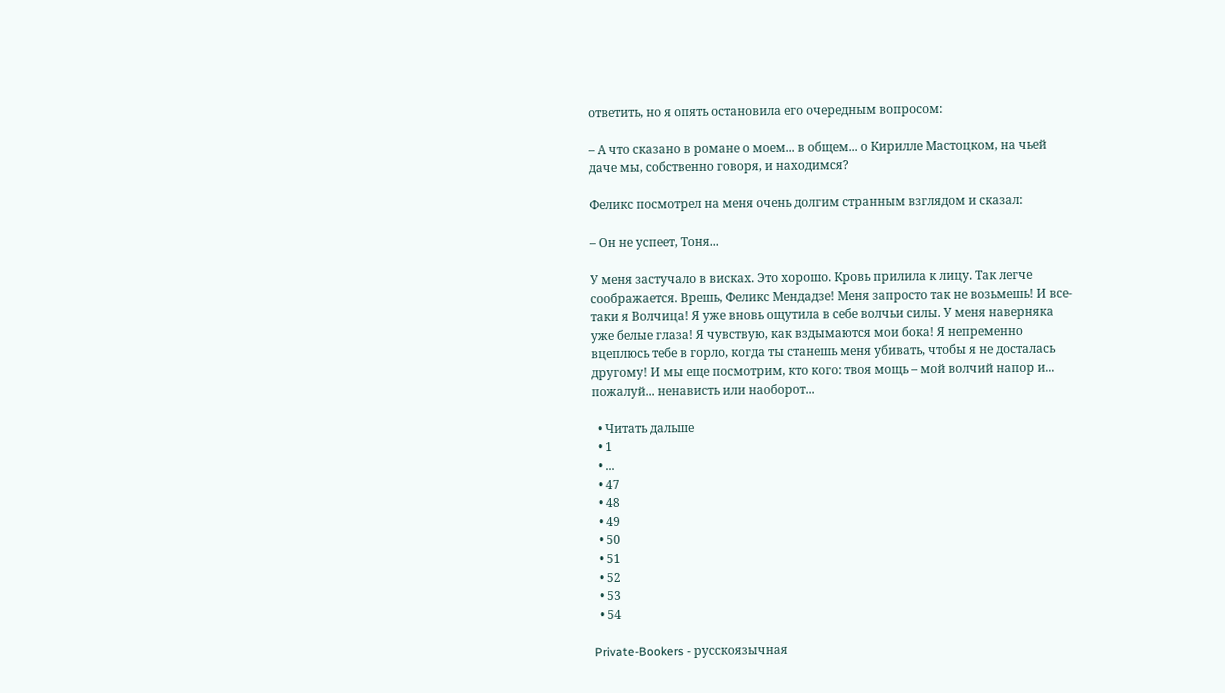ответить, но я опять остановила его очередным вопросом:

– А что сказано в романе о моем... в общем... о Кирилле Мастоцком, на чьей даче мы, собственно говоря, и находимся?

Феликс посмотрел на меня очень долгим странным взглядом и сказал:

– Он не успеет, Тоня...

У меня застучало в висках. Это хорошо. Кровь прилила к лицу. Так легче соображается. Врешь, Феликс Мендадзе! Меня запросто так не возьмешь! И все-таки я Волчица! Я уже вновь ощутила в себе волчьи силы. У меня наверняка уже белые глаза! Я чувствую, как вздымаются мои бока! Я непременно вцеплюсь тебе в горло, когда ты станешь меня убивать, чтобы я не досталась другому! И мы еще посмотрим, кто кого: твоя мощь – мой волчий напор и... пожалуй... ненависть или наоборот...

  • Читать дальше
  • 1
  • ...
  • 47
  • 48
  • 49
  • 50
  • 51
  • 52
  • 53
  • 54

Private-Bookers - русскоязычная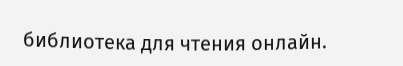библиотека для чтения онлайн.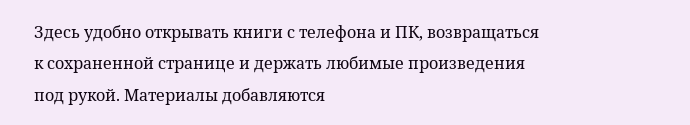Здесь удобно открывать книги с телефона и ПК, возвращаться к сохраненной странице и держать любимые произведения под рукой. Материалы добавляются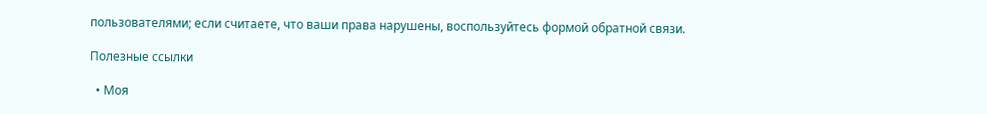пользователями; если считаете, что ваши права нарушены, воспользуйтесь формой обратной связи.

Полезные ссылки

  • Моя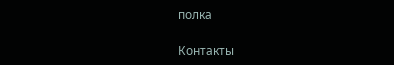полка

Контакты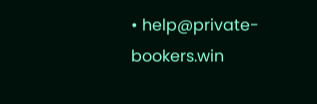• help@private-bookers.win